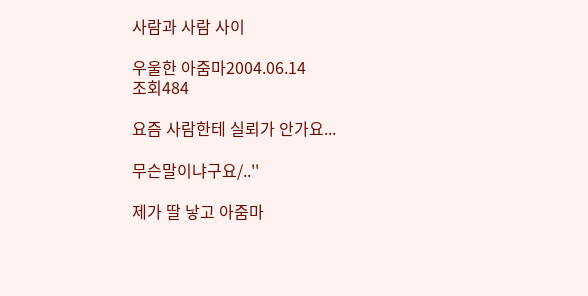사람과 사람 사이

우울한 아줌마2004.06.14
조회484

요즘 사람한테 실뢰가 안가요...

무슨말이냐구요/..''

제가 딸 낳고 아줌마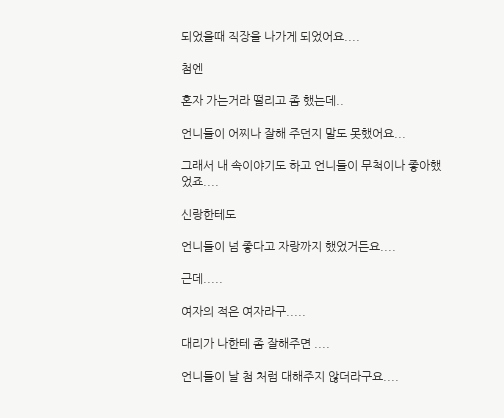되었을때 직장을 나가게 되었어요....

첨엔

혼자 가는거라 떨리고 좀 했는데..

언니들이 어찌나 잘해 주던지 말도 못했어요...

그래서 내 속이야기도 하고 언니들이 무척이나 좋아했었죠....

신랑한테도

언니들이 넘 좋다고 자랑까지 했었거든요....

근데.....

여자의 적은 여자라구.....

대리가 나한테 좀 잘해주면 ....

언니들이 날 첨 처럼 대해주지 않더라구요....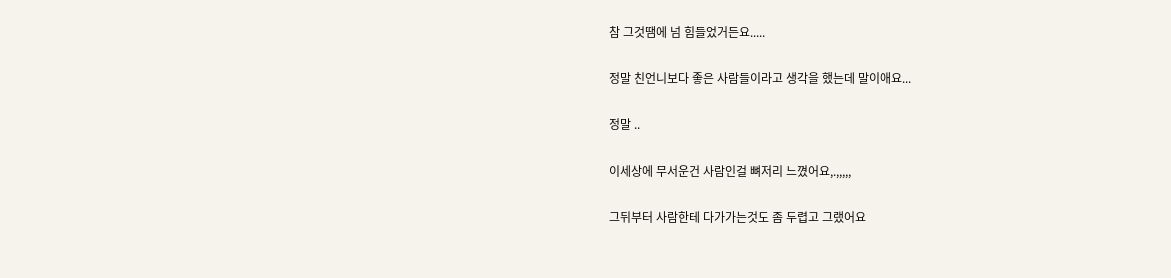참 그것땜에 넘 힘들었거든요.....

정말 친언니보다 좋은 사람들이라고 생각을 했는데 말이애요...

정말 ..

이세상에 무서운건 사람인걸 뼈저리 느꼈어요,.,,,,,

그뒤부터 사람한테 다가가는것도 좀 두렵고 그랬어요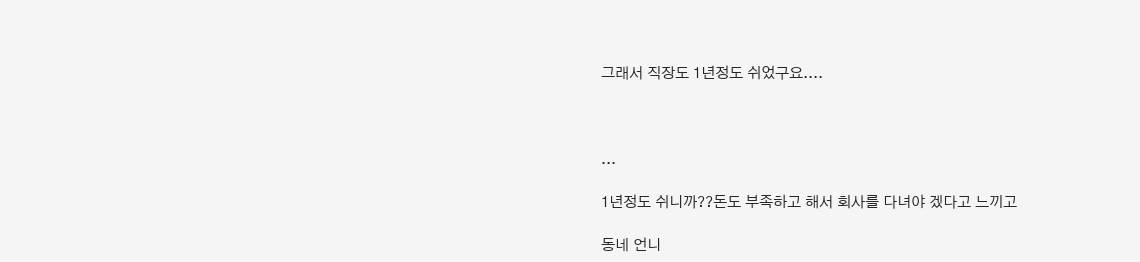그래서 직장도 1년정도 쉬었구요....



...

1년정도 쉬니까??돈도 부족하고 해서 회사를 다녀야 겠다고 느끼고

동네 언니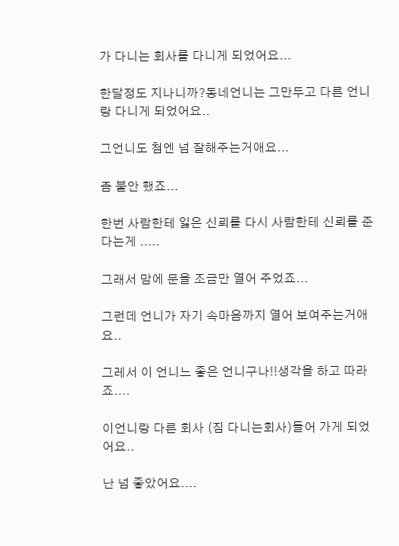가 다니는 회사를 다니게 되었어요...

한달정도 지나니까?동네언니는 그만두고 다른 언니랑 다니게 되었어요..

그언니도 첨엔 넘 잘해주는거애요...

좀 불안 했죠...

한번 사람한테 잃은 신뢰를 다시 사람한테 신뢰를 준다는게 .....

그래서 맘에 문을 조금만 열어 주었죠...

그런데 언니가 자기 속마음까지 열어 보여주는거애요..

그레서 이 언니느 좋은 언니구나!!생각을 하고 따라죠....

이언니랑 다른 회사 (짐 다니는회사)들어 가게 되었어요..

난 넘 좋았어요....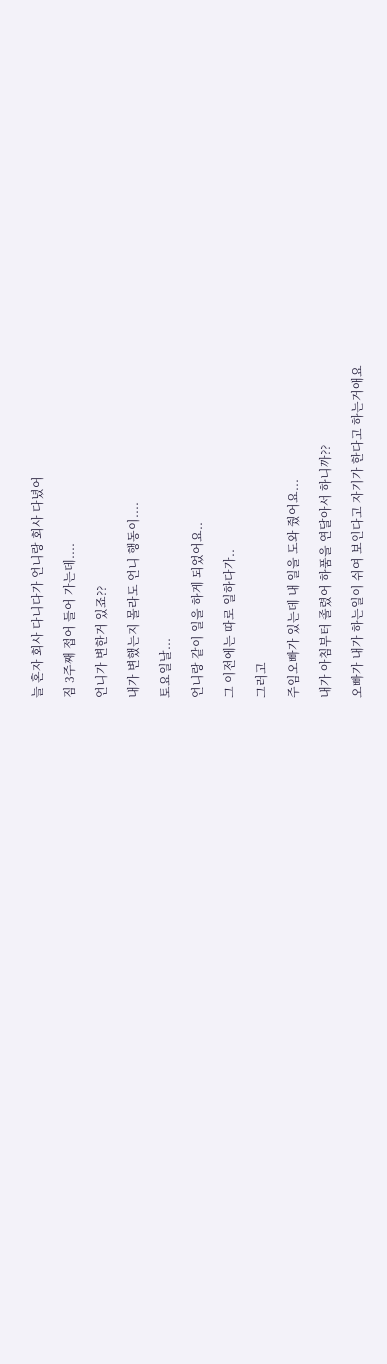늘 혼자 회사 다니다가 언니랑 회사 다녔어

짐 3주째 접어 들어 가는데....

언니가 변한거 있죠??

내가 변했는지 몰라도 언니 행동이....

토요일날...

언니랑 같이 일을 하게 되었어요..

그 이전에는 따로 일하다가..

그러고

주임오빠가 있는데 내 일을 도와 줬어요...

내가 아침부터 졸렸어 하품을 연달아서 하니까??

오빠가 내가 하는일이 쉬여 보인다고 자기가 한다고 하는거애요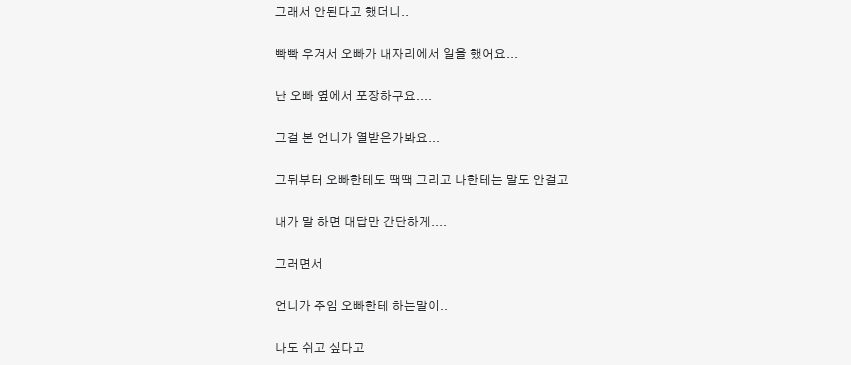그래서 안된다고 했더니..

빡빡 우겨서 오빠가 내자리에서 일을 했어요...

난 오빠 옆에서 포장하구요....

그걸 본 언니가 열받은가봐요...

그뒤부터 오빠한테도 땍땍 그리고 나한테는 말도 안걸고

내가 말 하면 대답만 간단하게....

그러면서

언니가 주임 오빠한테 하는말이..

나도 쉬고 싶다고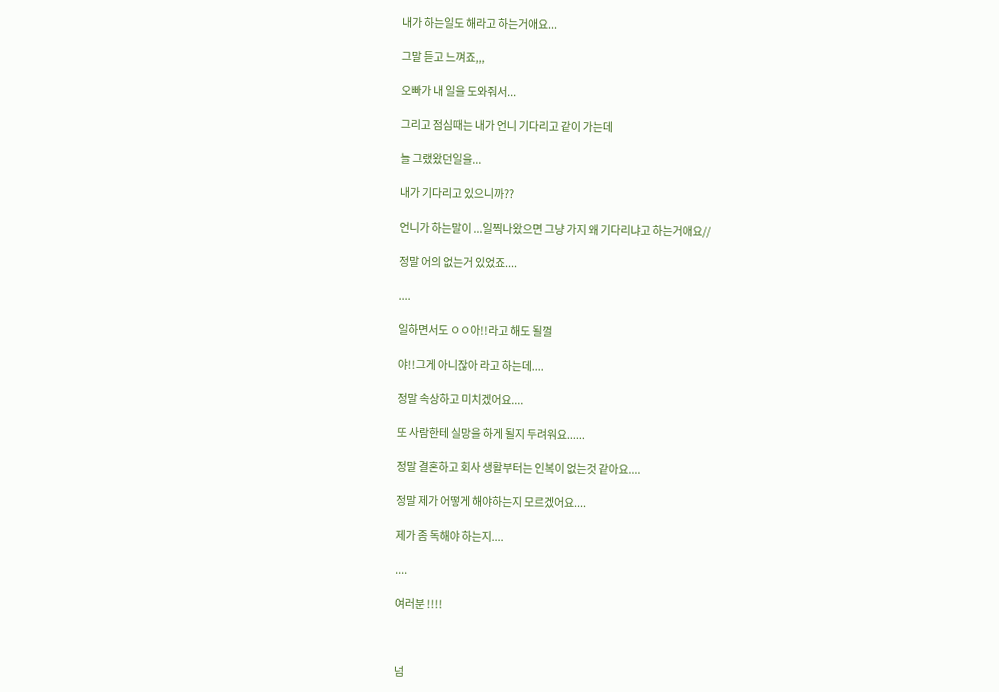내가 하는일도 해라고 하는거애요...

그말 듣고 느껴죠,,,

오빠가 내 일을 도와줘서...

그리고 점심때는 내가 언니 기다리고 같이 가는데

늘 그랬왔던일을...

내가 기다리고 있으니까??

언니가 하는말이 ...일찍나왔으면 그냥 가지 왜 기다리냐고 하는거애요//

정말 어의 없는거 있었죠....

....

일하면서도 ㅇㅇ아!!라고 해도 될껄

야!!그게 아니잖아 라고 하는데....

정말 속상하고 미치겠어요....

또 사람한테 실망을 하게 될지 두려워요......

정말 결혼하고 회사 생활부터는 인복이 없는것 같아요....

정말 제가 어떻게 해야하는지 모르겠어요....

제가 좀 독해야 하는지....

....

여러분 !!!!



넘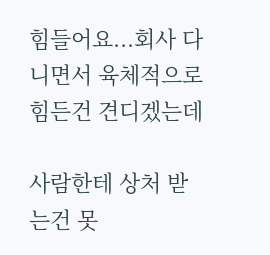힘들어요...회사 다니면서 육체적으로 힘든건 견디겠는데

사람한테 상처 받는건 못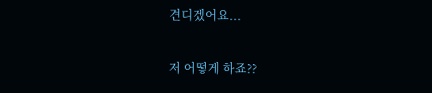견디겠어요...

저 어떻게 하죠??